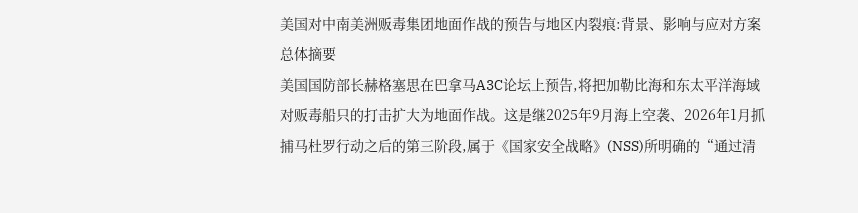美国对中南美洲贩毒集团地面作战的预告与地区内裂痕:背景、影响与应对方案
总体摘要
美国国防部长赫格塞思在巴拿马A3C论坛上预告,将把加勒比海和东太平洋海域对贩毒船只的打击扩大为地面作战。这是继2025年9月海上空袭、2026年1月抓捕马杜罗行动之后的第三阶段,属于《国家安全战略》(NSS)所明确的“通过清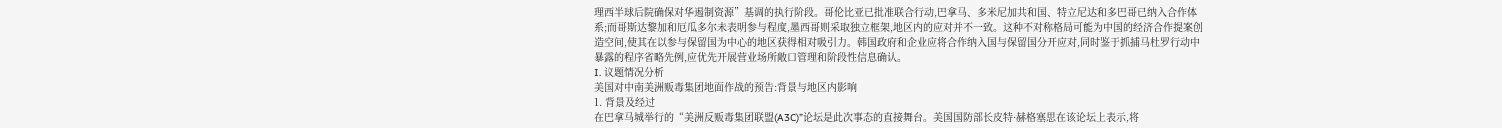理西半球后院确保对华遏制资源”基调的执行阶段。哥伦比亚已批准联合行动,巴拿马、多米尼加共和国、特立尼达和多巴哥已纳入合作体系;而哥斯达黎加和厄瓜多尔未表明参与程度,墨西哥则采取独立框架,地区内的应对并不一致。这种不对称格局可能为中国的经济合作提案创造空间,使其在以参与保留国为中心的地区获得相对吸引力。韩国政府和企业应将合作纳入国与保留国分开应对,同时鉴于抓捕马杜罗行动中暴露的程序省略先例,应优先开展营业场所敞口管理和阶段性信息确认。
I. 议题情况分析
美国对中南美洲贩毒集团地面作战的预告:背景与地区内影响
1. 背景及经过
在巴拿马城举行的“美洲反贩毒集团联盟(A3C)”论坛是此次事态的直接舞台。美国国防部长皮特·赫格塞思在该论坛上表示,将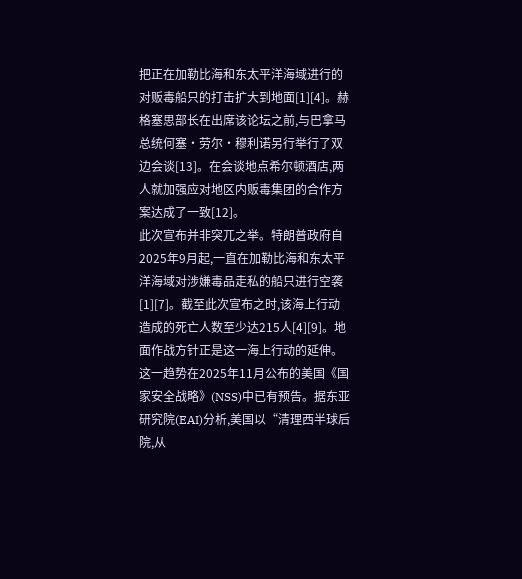把正在加勒比海和东太平洋海域进行的对贩毒船只的打击扩大到地面[1][4]。赫格塞思部长在出席该论坛之前,与巴拿马总统何塞·劳尔·穆利诺另行举行了双边会谈[13]。在会谈地点希尔顿酒店,两人就加强应对地区内贩毒集团的合作方案达成了一致[12]。
此次宣布并非突兀之举。特朗普政府自2025年9月起,一直在加勒比海和东太平洋海域对涉嫌毒品走私的船只进行空袭[1][7]。截至此次宣布之时,该海上行动造成的死亡人数至少达215人[4][9]。地面作战方针正是这一海上行动的延伸。
这一趋势在2025年11月公布的美国《国家安全战略》(NSS)中已有预告。据东亚研究院(EAI)分析,美国以“清理西半球后院,从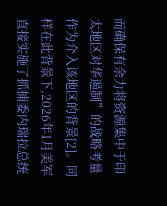而确保有余力将资源集中于印太地区对华遏制”的战略考量作为介入该地区的背景[2]。同样在此背景下,2026年1月美军直接实施了抓捕委内瑞拉总统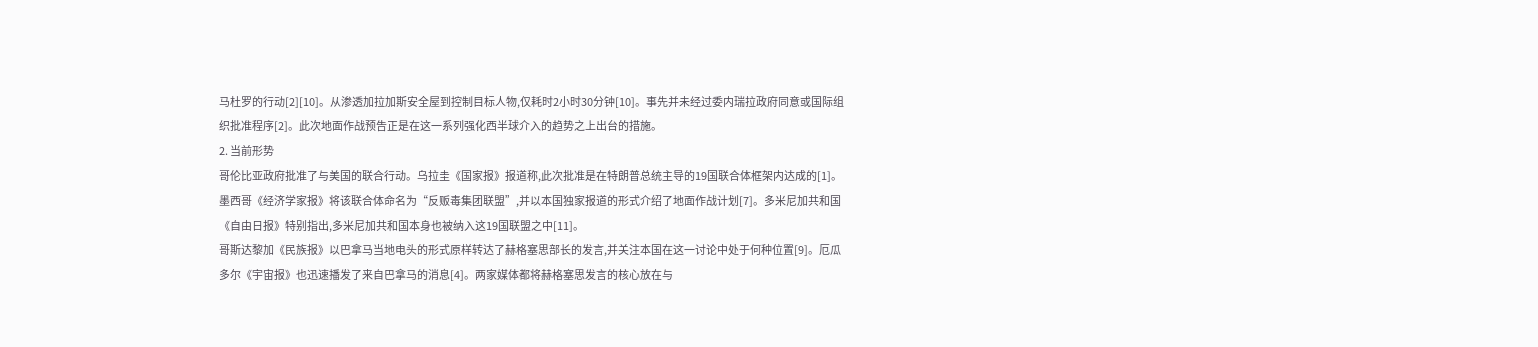马杜罗的行动[2][10]。从渗透加拉加斯安全屋到控制目标人物,仅耗时2小时30分钟[10]。事先并未经过委内瑞拉政府同意或国际组织批准程序[2]。此次地面作战预告正是在这一系列强化西半球介入的趋势之上出台的措施。
2. 当前形势
哥伦比亚政府批准了与美国的联合行动。乌拉圭《国家报》报道称,此次批准是在特朗普总统主导的19国联合体框架内达成的[1]。墨西哥《经济学家报》将该联合体命名为“反贩毒集团联盟”,并以本国独家报道的形式介绍了地面作战计划[7]。多米尼加共和国《自由日报》特别指出,多米尼加共和国本身也被纳入这19国联盟之中[11]。
哥斯达黎加《民族报》以巴拿马当地电头的形式原样转达了赫格塞思部长的发言,并关注本国在这一讨论中处于何种位置[9]。厄瓜多尔《宇宙报》也迅速播发了来自巴拿马的消息[4]。两家媒体都将赫格塞思发言的核心放在与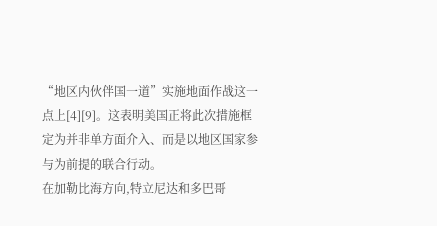“地区内伙伴国一道”实施地面作战这一点上[4][9]。这表明美国正将此次措施框定为并非单方面介入、而是以地区国家参与为前提的联合行动。
在加勒比海方向,特立尼达和多巴哥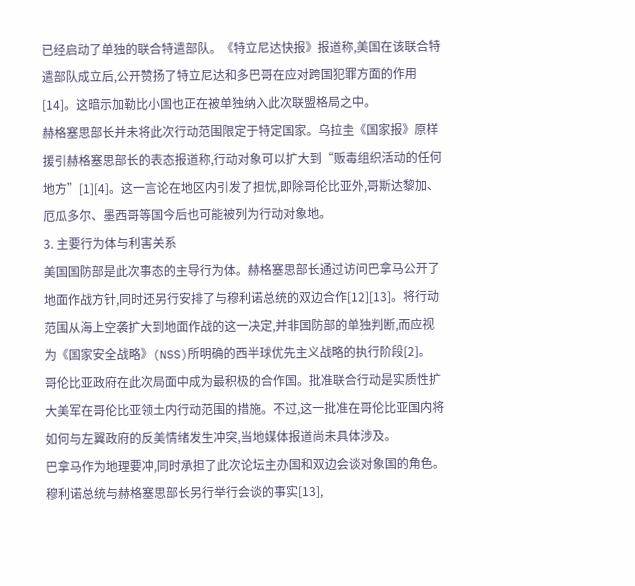已经启动了单独的联合特遣部队。《特立尼达快报》报道称,美国在该联合特遣部队成立后,公开赞扬了特立尼达和多巴哥在应对跨国犯罪方面的作用[14]。这暗示加勒比小国也正在被单独纳入此次联盟格局之中。
赫格塞思部长并未将此次行动范围限定于特定国家。乌拉圭《国家报》原样援引赫格塞思部长的表态报道称,行动对象可以扩大到“贩毒组织活动的任何地方”[1][4]。这一言论在地区内引发了担忧,即除哥伦比亚外,哥斯达黎加、厄瓜多尔、墨西哥等国今后也可能被列为行动对象地。
3. 主要行为体与利害关系
美国国防部是此次事态的主导行为体。赫格塞思部长通过访问巴拿马公开了地面作战方针,同时还另行安排了与穆利诺总统的双边合作[12][13]。将行动范围从海上空袭扩大到地面作战的这一决定,并非国防部的单独判断,而应视为《国家安全战略》(NSS)所明确的西半球优先主义战略的执行阶段[2]。
哥伦比亚政府在此次局面中成为最积极的合作国。批准联合行动是实质性扩大美军在哥伦比亚领土内行动范围的措施。不过,这一批准在哥伦比亚国内将如何与左翼政府的反美情绪发生冲突,当地媒体报道尚未具体涉及。
巴拿马作为地理要冲,同时承担了此次论坛主办国和双边会谈对象国的角色。穆利诺总统与赫格塞思部长另行举行会谈的事实[13],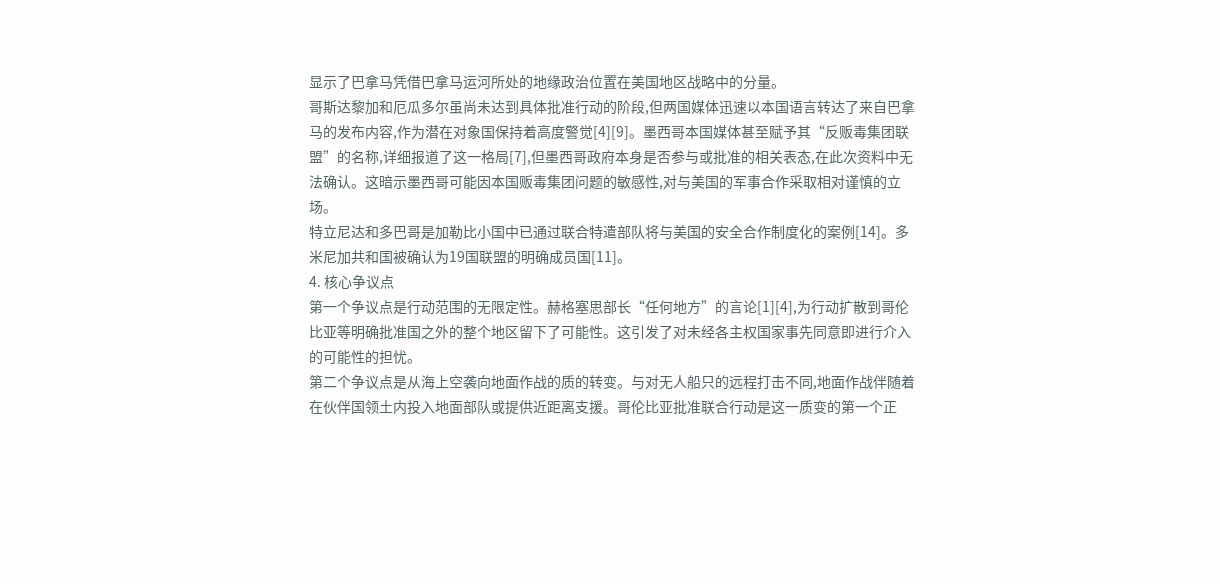显示了巴拿马凭借巴拿马运河所处的地缘政治位置在美国地区战略中的分量。
哥斯达黎加和厄瓜多尔虽尚未达到具体批准行动的阶段,但两国媒体迅速以本国语言转达了来自巴拿马的发布内容,作为潜在对象国保持着高度警觉[4][9]。墨西哥本国媒体甚至赋予其“反贩毒集团联盟”的名称,详细报道了这一格局[7],但墨西哥政府本身是否参与或批准的相关表态,在此次资料中无法确认。这暗示墨西哥可能因本国贩毒集团问题的敏感性,对与美国的军事合作采取相对谨慎的立场。
特立尼达和多巴哥是加勒比小国中已通过联合特遣部队将与美国的安全合作制度化的案例[14]。多米尼加共和国被确认为19国联盟的明确成员国[11]。
4. 核心争议点
第一个争议点是行动范围的无限定性。赫格塞思部长“任何地方”的言论[1][4],为行动扩散到哥伦比亚等明确批准国之外的整个地区留下了可能性。这引发了对未经各主权国家事先同意即进行介入的可能性的担忧。
第二个争议点是从海上空袭向地面作战的质的转变。与对无人船只的远程打击不同,地面作战伴随着在伙伴国领土内投入地面部队或提供近距离支援。哥伦比亚批准联合行动是这一质变的第一个正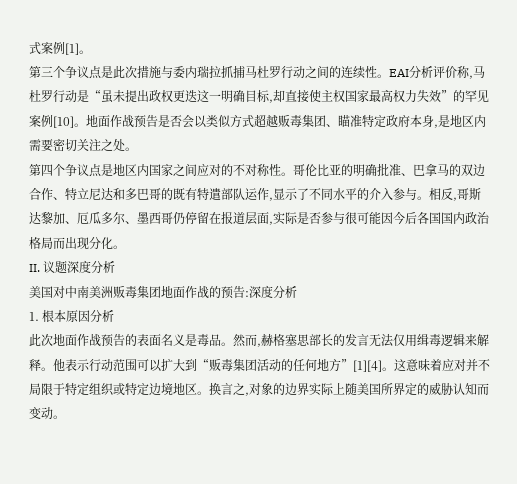式案例[1]。
第三个争议点是此次措施与委内瑞拉抓捕马杜罗行动之间的连续性。EAI分析评价称,马杜罗行动是“虽未提出政权更迭这一明确目标,却直接使主权国家最高权力失效”的罕见案例[10]。地面作战预告是否会以类似方式超越贩毒集团、瞄准特定政府本身,是地区内需要密切关注之处。
第四个争议点是地区内国家之间应对的不对称性。哥伦比亚的明确批准、巴拿马的双边合作、特立尼达和多巴哥的既有特遣部队运作,显示了不同水平的介入参与。相反,哥斯达黎加、厄瓜多尔、墨西哥仍停留在报道层面,实际是否参与很可能因今后各国国内政治格局而出现分化。
II. 议题深度分析
美国对中南美洲贩毒集团地面作战的预告:深度分析
1. 根本原因分析
此次地面作战预告的表面名义是毒品。然而,赫格塞思部长的发言无法仅用缉毒逻辑来解释。他表示行动范围可以扩大到“贩毒集团活动的任何地方”[1][4]。这意味着应对并不局限于特定组织或特定边境地区。换言之,对象的边界实际上随美国所界定的威胁认知而变动。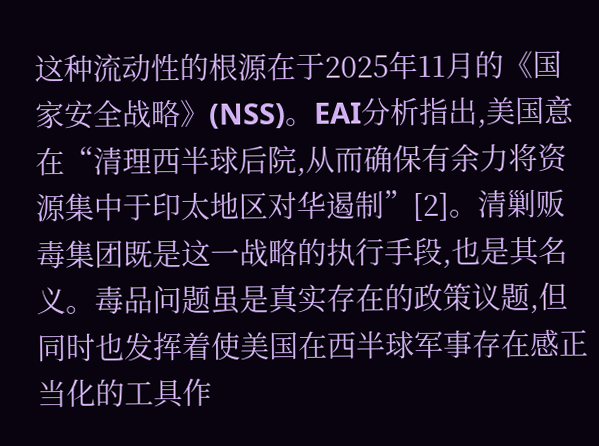这种流动性的根源在于2025年11月的《国家安全战略》(NSS)。EAI分析指出,美国意在“清理西半球后院,从而确保有余力将资源集中于印太地区对华遏制”[2]。清剿贩毒集团既是这一战略的执行手段,也是其名义。毒品问题虽是真实存在的政策议题,但同时也发挥着使美国在西半球军事存在感正当化的工具作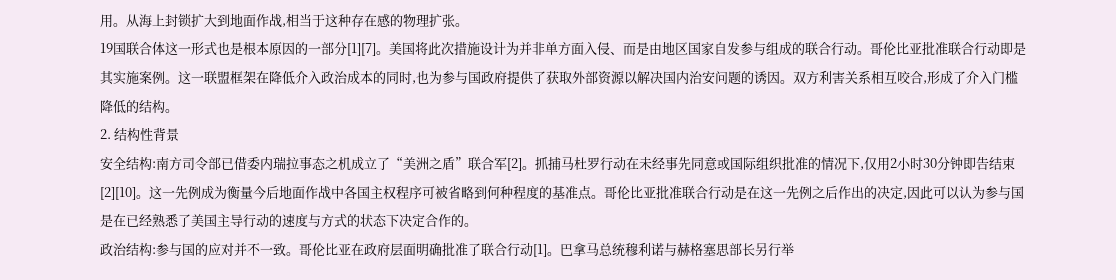用。从海上封锁扩大到地面作战,相当于这种存在感的物理扩张。
19国联合体这一形式也是根本原因的一部分[1][7]。美国将此次措施设计为并非单方面入侵、而是由地区国家自发参与组成的联合行动。哥伦比亚批准联合行动即是其实施案例。这一联盟框架在降低介入政治成本的同时,也为参与国政府提供了获取外部资源以解决国内治安问题的诱因。双方利害关系相互咬合,形成了介入门槛降低的结构。
2. 结构性背景
安全结构:南方司令部已借委内瑞拉事态之机成立了“美洲之盾”联合军[2]。抓捕马杜罗行动在未经事先同意或国际组织批准的情况下,仅用2小时30分钟即告结束[2][10]。这一先例成为衡量今后地面作战中各国主权程序可被省略到何种程度的基准点。哥伦比亚批准联合行动是在这一先例之后作出的决定,因此可以认为参与国是在已经熟悉了美国主导行动的速度与方式的状态下决定合作的。
政治结构:参与国的应对并不一致。哥伦比亚在政府层面明确批准了联合行动[1]。巴拿马总统穆利诺与赫格塞思部长另行举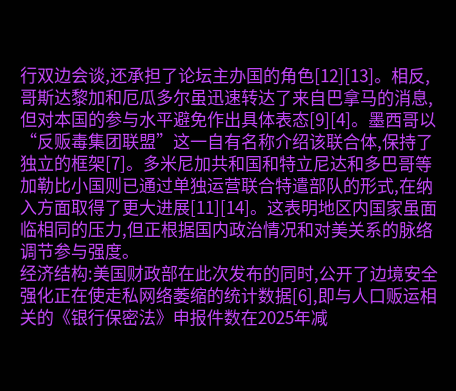行双边会谈,还承担了论坛主办国的角色[12][13]。相反,哥斯达黎加和厄瓜多尔虽迅速转达了来自巴拿马的消息,但对本国的参与水平避免作出具体表态[9][4]。墨西哥以“反贩毒集团联盟”这一自有名称介绍该联合体,保持了独立的框架[7]。多米尼加共和国和特立尼达和多巴哥等加勒比小国则已通过单独运营联合特遣部队的形式,在纳入方面取得了更大进展[11][14]。这表明地区内国家虽面临相同的压力,但正根据国内政治情况和对美关系的脉络调节参与强度。
经济结构:美国财政部在此次发布的同时,公开了边境安全强化正在使走私网络萎缩的统计数据[6],即与人口贩运相关的《银行保密法》申报件数在2025年减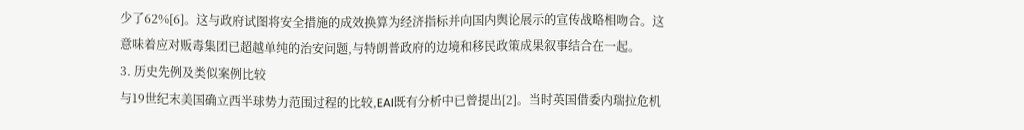少了62%[6]。这与政府试图将安全措施的成效换算为经济指标并向国内舆论展示的宣传战略相吻合。这意味着应对贩毒集团已超越单纯的治安问题,与特朗普政府的边境和移民政策成果叙事结合在一起。
3. 历史先例及类似案例比较
与19世纪末美国确立西半球势力范围过程的比较,EAI既有分析中已曾提出[2]。当时英国借委内瑞拉危机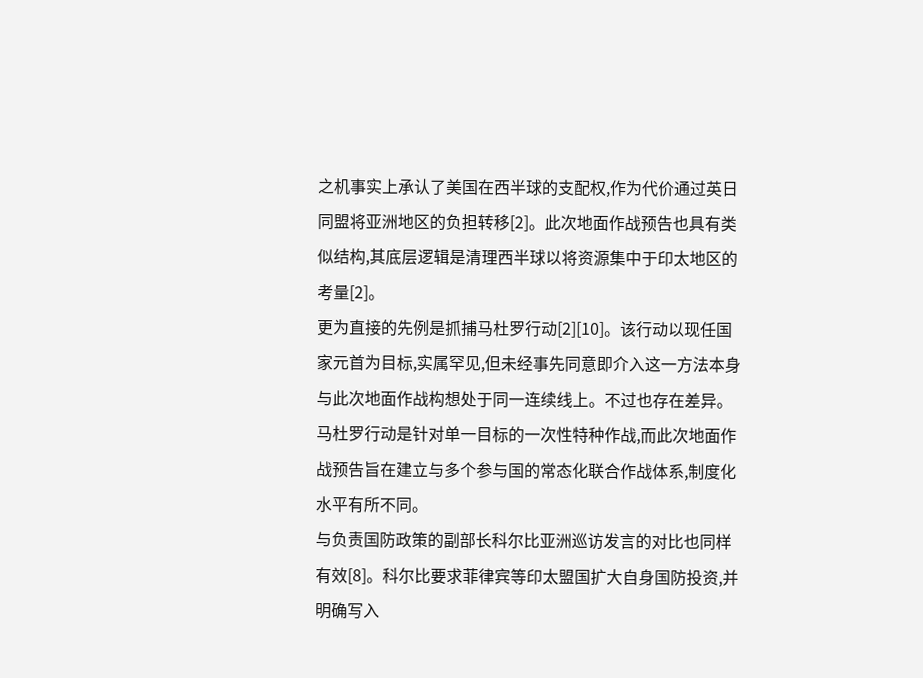之机事实上承认了美国在西半球的支配权,作为代价通过英日同盟将亚洲地区的负担转移[2]。此次地面作战预告也具有类似结构,其底层逻辑是清理西半球以将资源集中于印太地区的考量[2]。
更为直接的先例是抓捕马杜罗行动[2][10]。该行动以现任国家元首为目标,实属罕见,但未经事先同意即介入这一方法本身与此次地面作战构想处于同一连续线上。不过也存在差异。马杜罗行动是针对单一目标的一次性特种作战,而此次地面作战预告旨在建立与多个参与国的常态化联合作战体系,制度化水平有所不同。
与负责国防政策的副部长科尔比亚洲巡访发言的对比也同样有效[8]。科尔比要求菲律宾等印太盟国扩大自身国防投资,并明确写入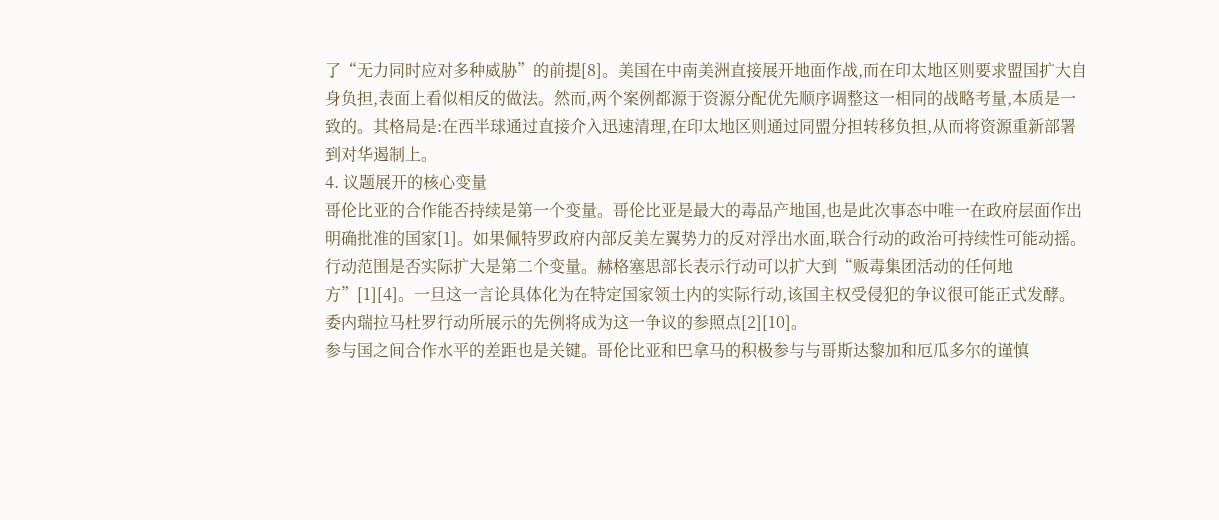了“无力同时应对多种威胁”的前提[8]。美国在中南美洲直接展开地面作战,而在印太地区则要求盟国扩大自身负担,表面上看似相反的做法。然而,两个案例都源于资源分配优先顺序调整这一相同的战略考量,本质是一致的。其格局是:在西半球通过直接介入迅速清理,在印太地区则通过同盟分担转移负担,从而将资源重新部署到对华遏制上。
4. 议题展开的核心变量
哥伦比亚的合作能否持续是第一个变量。哥伦比亚是最大的毒品产地国,也是此次事态中唯一在政府层面作出明确批准的国家[1]。如果佩特罗政府内部反美左翼势力的反对浮出水面,联合行动的政治可持续性可能动摇。
行动范围是否实际扩大是第二个变量。赫格塞思部长表示行动可以扩大到“贩毒集团活动的任何地方”[1][4]。一旦这一言论具体化为在特定国家领土内的实际行动,该国主权受侵犯的争议很可能正式发酵。委内瑞拉马杜罗行动所展示的先例将成为这一争议的参照点[2][10]。
参与国之间合作水平的差距也是关键。哥伦比亚和巴拿马的积极参与与哥斯达黎加和厄瓜多尔的谨慎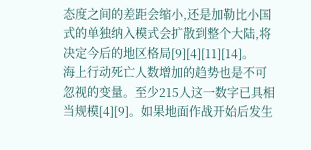态度之间的差距会缩小,还是加勒比小国式的单独纳入模式会扩散到整个大陆,将决定今后的地区格局[9][4][11][14]。
海上行动死亡人数增加的趋势也是不可忽视的变量。至少215人这一数字已具相当规模[4][9]。如果地面作战开始后发生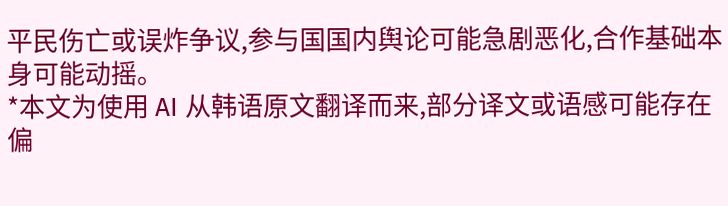平民伤亡或误炸争议,参与国国内舆论可能急剧恶化,合作基础本身可能动摇。
*本文为使用 AI 从韩语原文翻译而来,部分译文或语感可能存在偏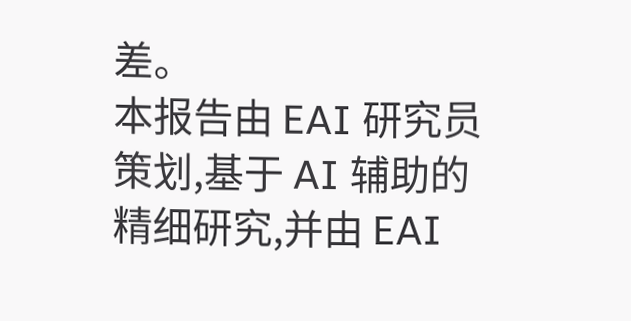差。
本报告由 EAI 研究员策划,基于 AI 辅助的精细研究,并由 EAI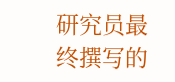研究员最终撰写的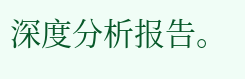深度分析报告。